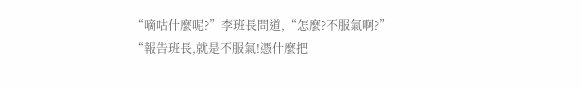“嘀咕什麼呢?”李班長問道,“怎麼?不服氣啊?”
“報告班長,就是不服氣!憑什麼把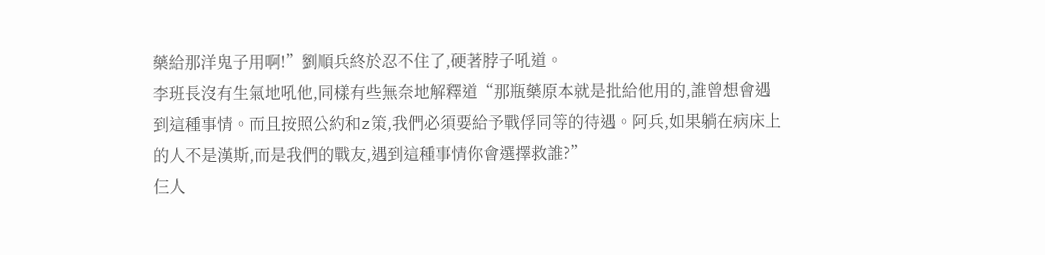藥給那洋鬼子用啊!”劉順兵終於忍不住了,硬著脖子吼道。
李班長沒有生氣地吼他,同樣有些無奈地解釋道“那瓶藥原本就是批給他用的,誰曾想會遇到這種事情。而且按照公約和z策,我們必須要給予戰俘同等的待遇。阿兵,如果躺在病床上的人不是漢斯,而是我們的戰友,遇到這種事情你會選擇救誰?”
仨人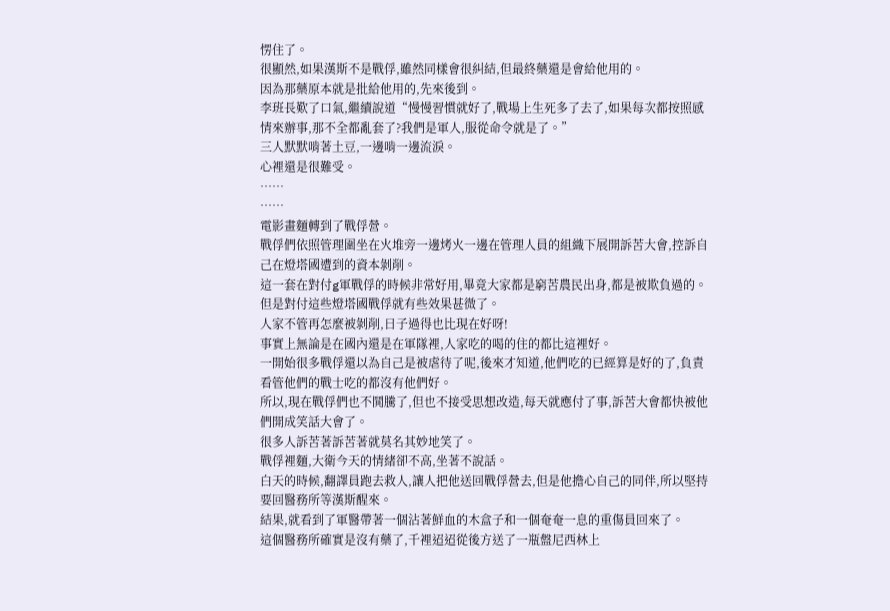愣住了。
很顯然,如果漢斯不是戰俘,雖然同樣會很糾結,但最終藥還是會給他用的。
因為那藥原本就是批給他用的,先來後到。
李班長歎了口氣,繼續說道“慢慢習慣就好了,戰場上生死多了去了,如果每次都按照感情來辦事,那不全都亂套了?我們是軍人,服從命令就是了。”
三人默默啃著土豆,一邊啃一邊流淚。
心裡還是很難受。
……
……
電影畫麵轉到了戰俘營。
戰俘們依照管理圍坐在火堆旁一邊烤火一邊在管理人員的組織下展開訴苦大會,控訴自己在燈塔國遭到的資本剝削。
這一套在對付g軍戰俘的時候非常好用,畢竟大家都是窮苦農民出身,都是被欺負過的。
但是對付這些燈塔國戰俘就有些效果甚微了。
人家不管再怎麼被剝削,日子過得也比現在好呀!
事實上無論是在國內還是在軍隊裡,人家吃的喝的住的都比這裡好。
一開始很多戰俘還以為自己是被虐待了呢,後來才知道,他們吃的已經算是好的了,負責看管他們的戰士吃的都沒有他們好。
所以,現在戰俘們也不鬨騰了,但也不接受思想改造,每天就應付了事,訴苦大會都快被他們開成笑話大會了。
很多人訴苦著訴苦著就莫名其妙地笑了。
戰俘裡麵,大衛今天的情緒卻不高,坐著不說話。
白天的時候,翻譯員跑去救人,讓人把他送回戰俘營去,但是他擔心自己的同伴,所以堅持要回醫務所等漢斯醒來。
結果,就看到了軍醫帶著一個沾著鮮血的木盒子和一個奄奄一息的重傷員回來了。
這個醫務所確實是沒有藥了,千裡迢迢從後方送了一瓶盤尼西林上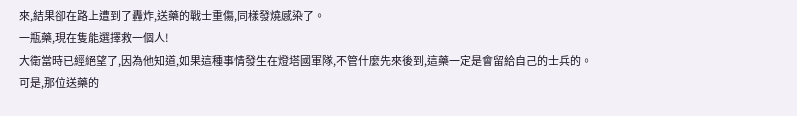來,結果卻在路上遭到了轟炸,送藥的戰士重傷,同樣發燒感染了。
一瓶藥,現在隻能選擇救一個人!
大衛當時已經絕望了,因為他知道,如果這種事情發生在燈塔國軍隊,不管什麼先來後到,這藥一定是會留給自己的士兵的。
可是,那位送藥的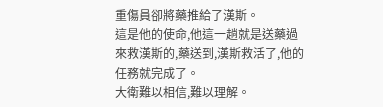重傷員卻將藥推給了漢斯。
這是他的使命,他這一趟就是送藥過來救漢斯的,藥送到,漢斯救活了,他的任務就完成了。
大衛難以相信,難以理解。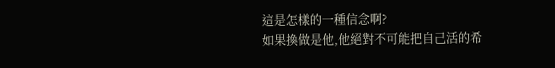這是怎樣的一種信念啊?
如果換做是他,他絕對不可能把自己活的希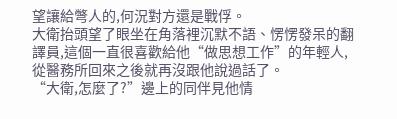望讓給彆人的,何況對方還是戰俘。
大衛抬頭望了眼坐在角落裡沉默不語、愣愣發呆的翻譯員,這個一直很喜歡給他“做思想工作”的年輕人,從醫務所回來之後就再沒跟他說過話了。
“大衛,怎麼了?”邊上的同伴見他情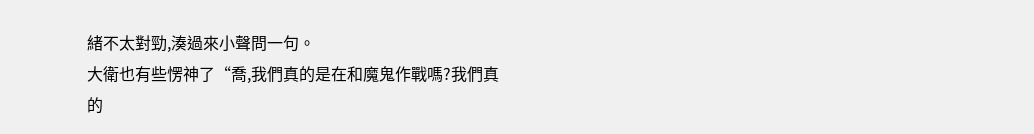緒不太對勁,湊過來小聲問一句。
大衛也有些愣神了“喬,我們真的是在和魔鬼作戰嗎?我們真的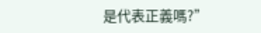是代表正義嗎?”